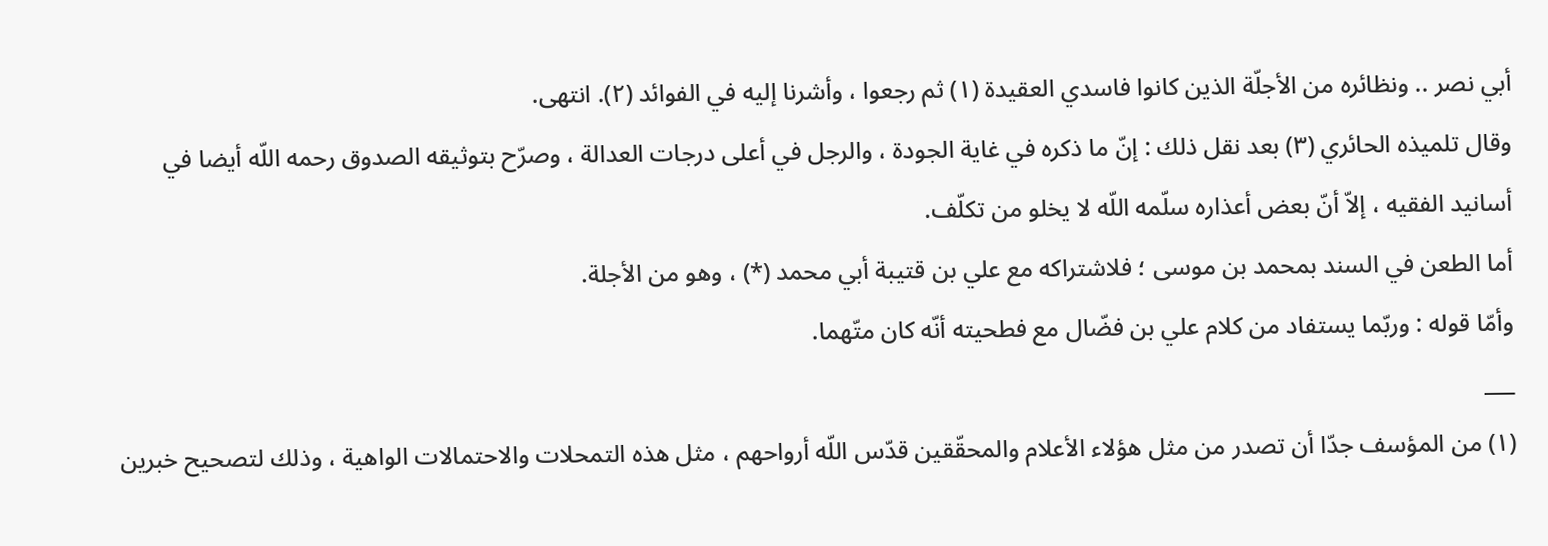أبي نصر .. ونظائره من الأجلّة الذين كانوا فاسدي العقيدة (١) ثم رجعوا ، وأشرنا إليه في الفوائد (٢). انتهى.
وقال تلميذه الحائري (٣) بعد نقل ذلك : إنّ ما ذكره في غاية الجودة ، والرجل في أعلى درجات العدالة ، وصرّح بتوثيقه الصدوق رحمه اللّه أيضا في أسانيد الفقيه ، إلاّ أنّ بعض أعذاره سلّمه اللّه لا يخلو من تكلّف.
أما الطعن في السند بمحمد بن موسى ؛ فلاشتراكه مع علي بن قتيبة أبي محمد (*) ، وهو من الأجلة.
وأمّا قوله : وربّما يستفاد من كلام علي بن فضّال مع فطحيته أنّه كان متّهما.
___
(١) من المؤسف جدّا أن تصدر من مثل هؤلاء الأعلام والمحقّقين قدّس اللّه أرواحهم ، مثل هذه التمحلات والاحتمالات الواهية ، وذلك لتصحيح خبرين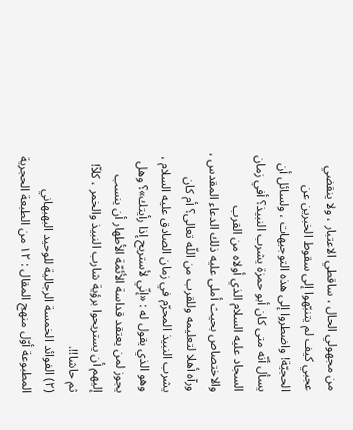من مجهولي الحال ، ساقطي الاعتبار ، ولا ينقضي عجبي كيف لم يتنبّهوا إلى سقوط الخبرين عن الحجيّة! واضطروا إلى هذه التوجيهات ، ولسائل أن يسأل أنّه متى كان أبو حمزة يشرب النبيذ؟ أفي زمان السجاد عليه السلام الذي أولاه من القرب والاختصاص بحيث أملى عليه ذلك الدعاء المقدس ، ورآه أهلا لتعليمه وللقرب من اللّه تعالى؟ أم كان يشرب النبيذ المحرّم في زمان الصادق عليه السلام ، وهو الذي يقول له : «إنّي لأستريح إذا رأيتك»؟ وهل يجوز لمن يعتقد قداسة الأئمّة الأطهار أن ينسب إليهم أن يستريحوا برؤية شارب النبيذ والخمر ، كلاّ! ثم حاشا!!.
(٢) الفوائد الخمسة الرجالية للوحيد البهبهاني المطبوعة أوّل منهج المقال : ١٢ من الطبعة الحجرية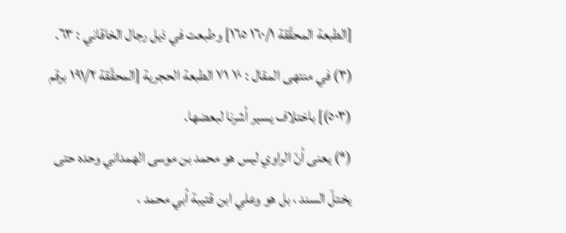[الطبعة المحقّقة ١٦٠/١ ١٦٥] وطبعت في ذيل رجال الخاقاني : ٦٣.
(٣) في منتهى المقال : ٧٠ ٧١ الطبعة الحجرية [المحقّقة ١٩١/٢ برقم (٥٠٣)] باختلاف يسير أشرنا لبعضها.
(*) يعنى أنّ الراوي ليس هو محمد بن موسى الهمداني وحده حتى يختلّ السند ، بل هو وعلي ابن قتيبة أبي محمد ،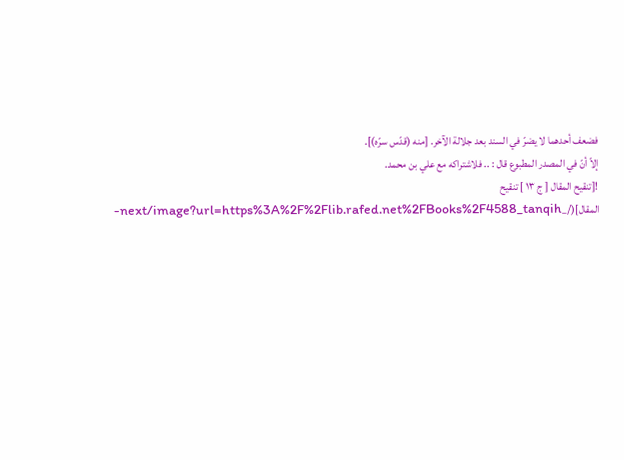فضعف أحدهما لا يضرّ في السند بعد جلالة الآخر. [منه (قدّس سرّه)].
إلاّ أنّ في المصدر المطبوع قال : .. فلاشتراكه مع علي بن محمد.
![تنقيح المقال [ ج ١٣ ] تنقيح المقال](/_next/image?url=https%3A%2F%2Flib.rafed.net%2FBooks%2F4588_tanqih-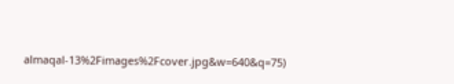almaqal-13%2Fimages%2Fcover.jpg&w=640&q=75)